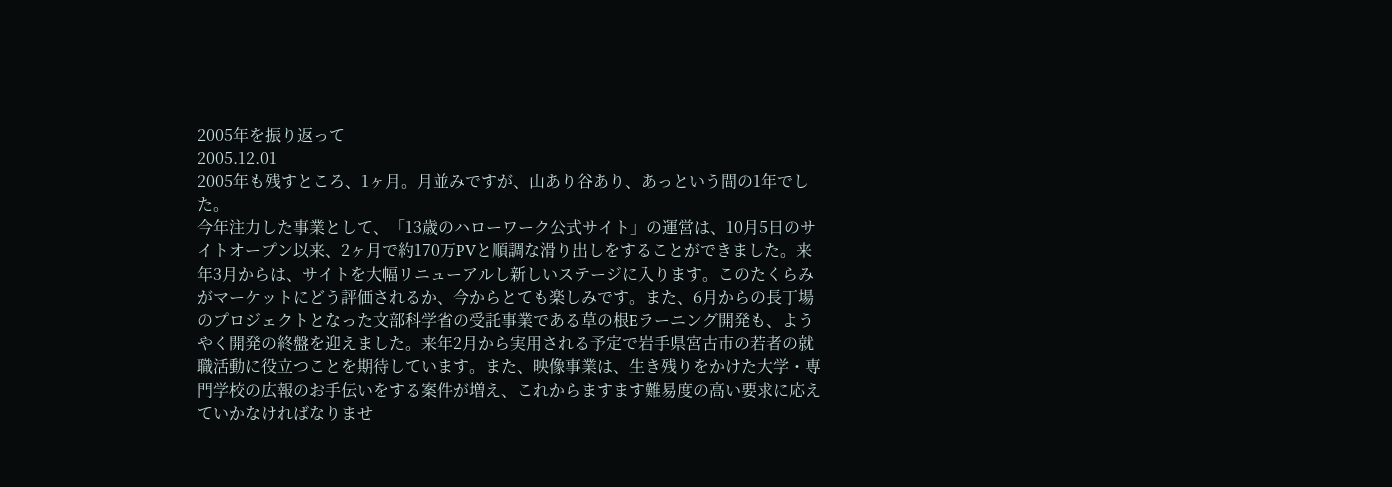2005年を振り返って
2005.12.01
2005年も残すところ、1ヶ月。月並みですが、山あり谷あり、あっという間の1年でした。
今年注力した事業として、「13歳のハローワーク公式サイト」の運営は、10月5日のサイトオープン以来、2ヶ月で約170万PVと順調な滑り出しをすることができました。来年3月からは、サイトを大幅リニューアルし新しいステージに入ります。このたくらみがマーケットにどう評価されるか、今からとても楽しみです。また、6月からの長丁場のプロジェクトとなった文部科学省の受託事業である草の根Eラーニング開発も、ようやく開発の終盤を迎えました。来年2月から実用される予定で岩手県宮古市の若者の就職活動に役立つことを期待しています。また、映像事業は、生き残りをかけた大学・専門学校の広報のお手伝いをする案件が増え、これからますます難易度の高い要求に応えていかなければなりませ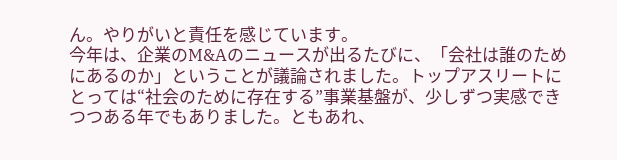ん。やりがいと責任を感じています。
今年は、企業のM&Aのニュースが出るたびに、「会社は誰のためにあるのか」ということが議論されました。トップアスリートにとっては“社会のために存在する”事業基盤が、少しずつ実感できつつある年でもありました。ともあれ、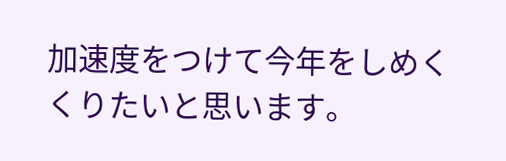加速度をつけて今年をしめくくりたいと思います。